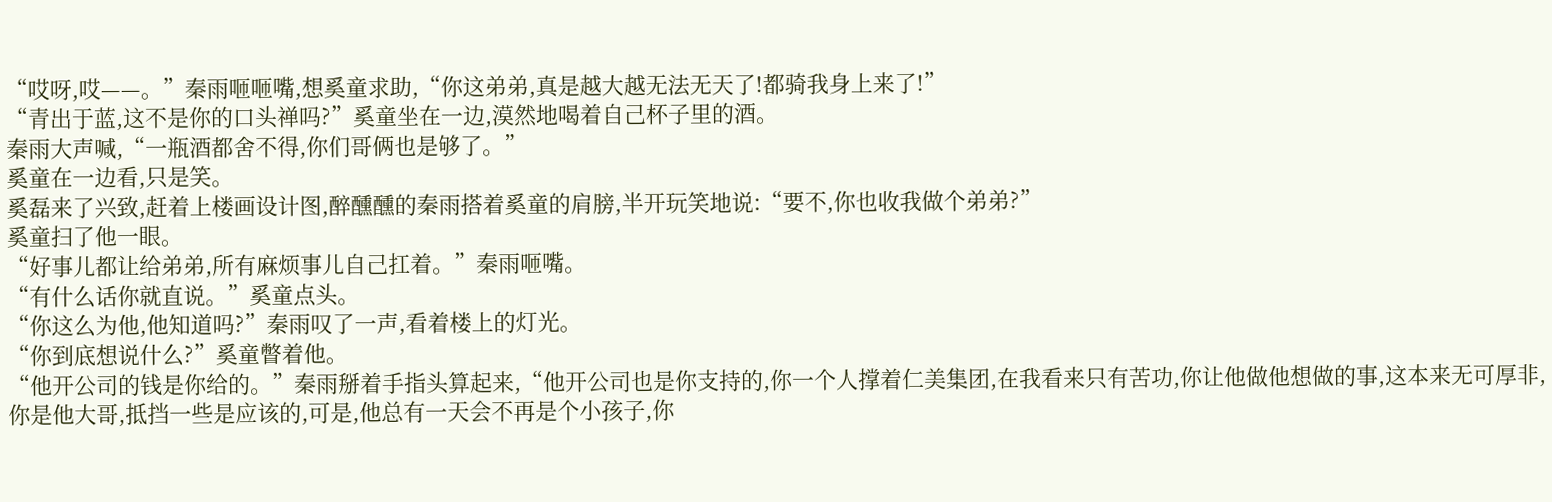“哎呀,哎——。”秦雨咂咂嘴,想奚童求助,“你这弟弟,真是越大越无法无天了!都骑我身上来了!”
“青出于蓝,这不是你的口头禅吗?”奚童坐在一边,漠然地喝着自己杯子里的酒。
秦雨大声喊,“一瓶酒都舍不得,你们哥俩也是够了。”
奚童在一边看,只是笑。
奚磊来了兴致,赶着上楼画设计图,醉醺醺的秦雨搭着奚童的肩膀,半开玩笑地说:“要不,你也收我做个弟弟?”
奚童扫了他一眼。
“好事儿都让给弟弟,所有麻烦事儿自己扛着。”秦雨咂嘴。
“有什么话你就直说。”奚童点头。
“你这么为他,他知道吗?”秦雨叹了一声,看着楼上的灯光。
“你到底想说什么?”奚童瞥着他。
“他开公司的钱是你给的。”秦雨掰着手指头算起来,“他开公司也是你支持的,你一个人撑着仁美集团,在我看来只有苦功,你让他做他想做的事,这本来无可厚非,你是他大哥,抵挡一些是应该的,可是,他总有一天会不再是个小孩子,你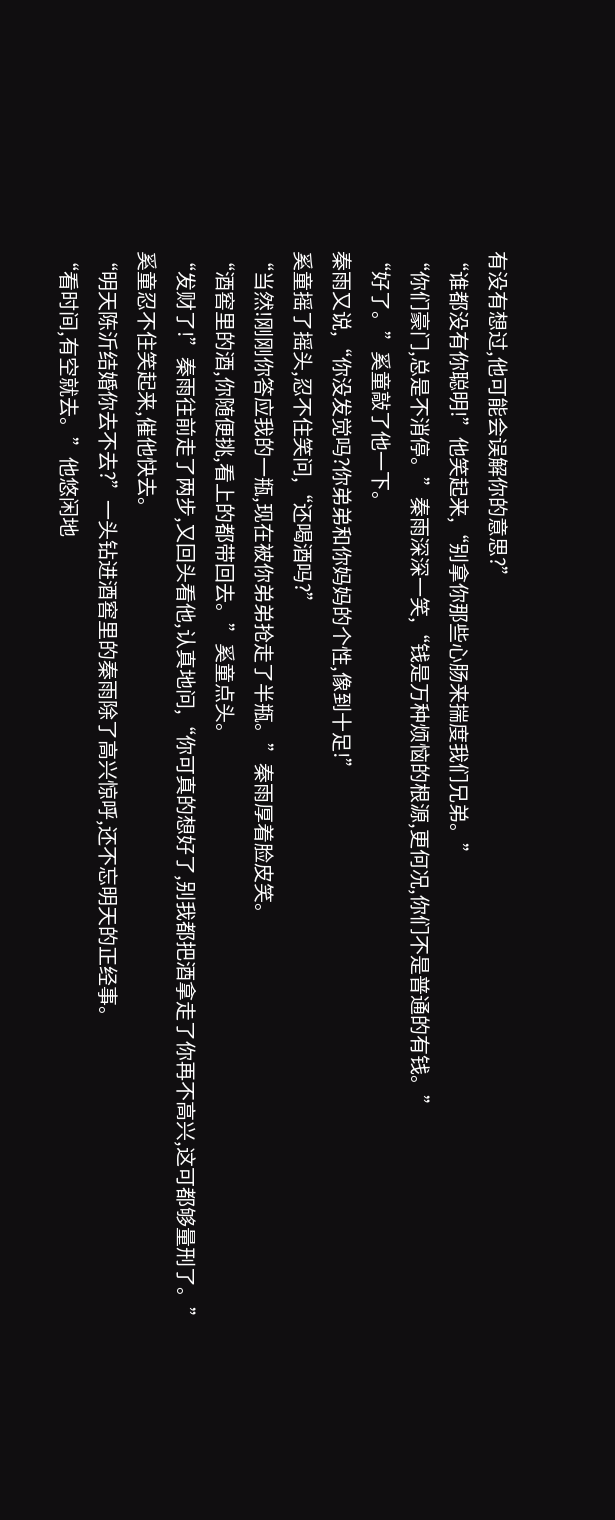有没有想过,他可能会误解你的意思?”
“谁都没有你聪明!”他笑起来,“别拿你那些心肠来揣度我们兄弟。”
“你们豪门,总是不消停。”秦雨深深一笑,“钱是万种烦恼的根源,更何况,你们不是普通的有钱。”
“好了。”奚童敲了他一下。
秦雨又说,“你没发觉吗?你弟弟和你妈妈的个性,像到十足!”
奚童摇了摇头,忍不住笑问,“还喝酒吗?”
“当然!刚刚你答应我的一瓶,现在被你弟弟抢走了半瓶。”秦雨厚着脸皮笑。
“酒窖里的酒,你随便挑,看上的都带回去。”奚童点头。
“发财了!”秦雨往前走了两步,又回头看他,认真地问,“你可真的想好了,别我都把酒拿走了你再不高兴,这可都够量刑了。”
奚童忍不住笑起来,催他快去。
“明天陈沂结婚你去不去?”一头钻进酒窖里的秦雨除了高兴惊呼,还不忘明天的正经事。
“看时间,有空就去。”他悠闲地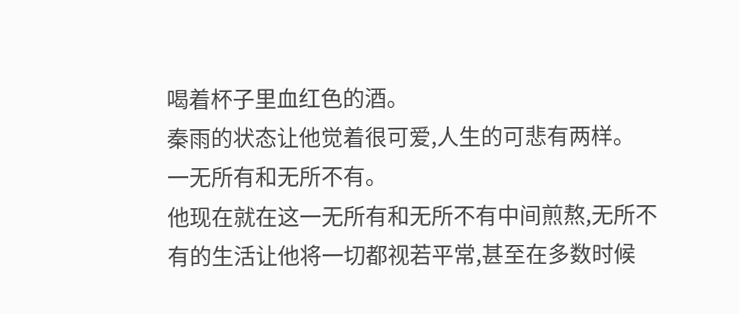喝着杯子里血红色的酒。
秦雨的状态让他觉着很可爱,人生的可悲有两样。
一无所有和无所不有。
他现在就在这一无所有和无所不有中间煎熬,无所不有的生活让他将一切都视若平常,甚至在多数时候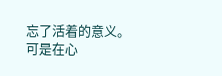忘了活着的意义。
可是在心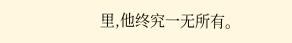里,他终究一无所有。